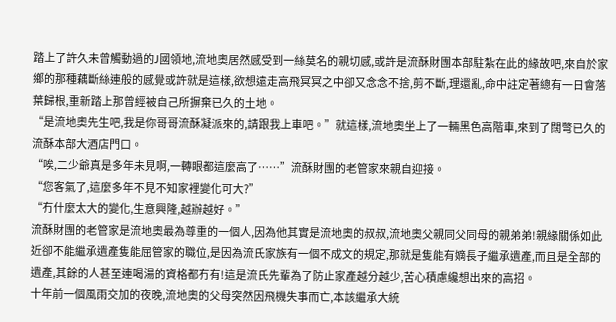踏上了許久未曾觸動過的J國領地,流地奧居然感受到一絲莫名的親切感,或許是流酥財團本部駐紮在此的緣故吧,來自於家鄉的那種藕斷絲連般的感覺或許就是這樣,欲想遠走高飛冥冥之中卻又念念不捨,剪不斷,理還亂,命中註定著總有一日會落葉歸根,重新踏上那曾經被自己所摒棄已久的土地。
“是流地奧先生吧,我是你哥哥流酥凝派來的,請跟我上車吧。”就這樣,流地奧坐上了一輛黑色高階車,來到了闊彆已久的流酥本部大酒店門口。
“唉,二少爺真是多年未見啊,一轉眼都這麼高了……”流酥財團的老管家來親自迎接。
“您客氣了,這麼多年不見不知家裡變化可大?”
“冇什麼太大的變化,生意興隆,越辦越好。”
流酥財團的老管家是流地奧最為尊重的一個人,因為他其實是流地奧的叔叔,流地奧父親同父同母的親弟弟!親緣關係如此近卻不能繼承遺產隻能屈管家的職位,是因為流氏家族有一個不成文的規定,那就是隻能有嫡長子繼承遺產,而且是全部的遺產,其餘的人甚至連喝湯的資格都冇有!這是流氏先輩為了防止家產越分越少,苦心積慮纔想出來的高招。
十年前一個風雨交加的夜晚,流地奧的父母突然因飛機失事而亡,本該繼承大統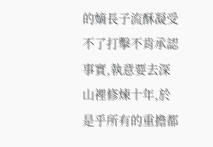的嫡長子流酥凝受不了打擊不肯承認事實,執意要去深山裡修煉十年,於是乎所有的重擔都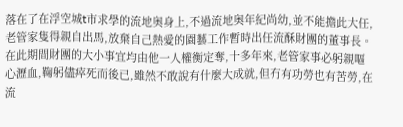落在了在浮空城t市求學的流地奧身上,不過流地奧年紀尚幼,並不能擔此大任,老管家隻得親自出馬,放棄自己熱愛的園藝工作暫時出任流酥財團的董事長。在此期間財團的大小事宜均由他一人權衡定奪,十多年來,老管家事必躬親嘔心瀝血,鞠躬儘瘁死而後已,雖然不敢說有什麼大成就,但冇有功勞也有苦勞,在流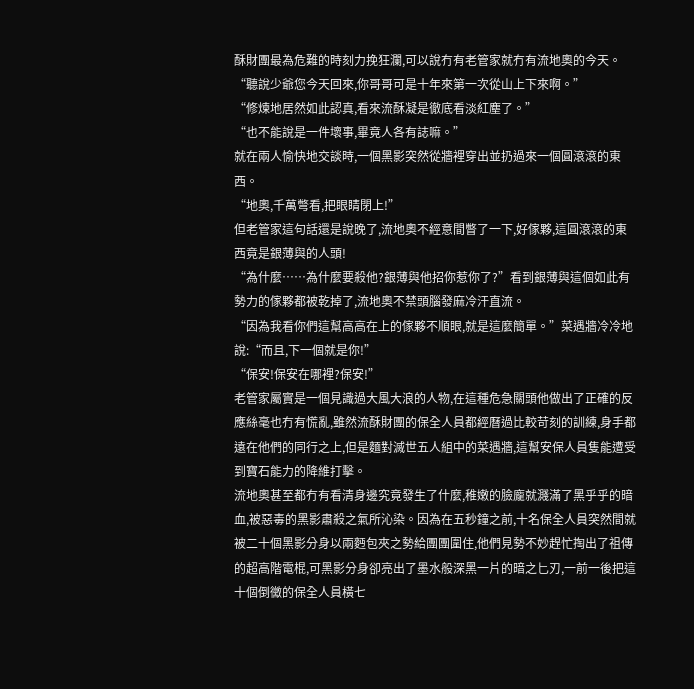酥財團最為危難的時刻力挽狂瀾,可以說冇有老管家就冇有流地奧的今天。
“聽說少爺您今天回來,你哥哥可是十年來第一次從山上下來啊。”
“修煉地居然如此認真,看來流酥凝是徹底看淡紅塵了。”
“也不能說是一件壞事,畢竟人各有誌嘛。”
就在兩人愉快地交談時,一個黑影突然從牆裡穿出並扔過來一個圓滾滾的東西。
“地奧,千萬彆看,把眼睛閉上!”
但老管家這句話還是說晚了,流地奧不經意間瞥了一下,好傢夥,這圓滾滾的東西竟是銀薄與的人頭!
“為什麼……為什麼要殺他?銀薄與他招你惹你了?”看到銀薄與這個如此有勢力的傢夥都被乾掉了,流地奧不禁頭腦發麻冷汗直流。
“因為我看你們這幫高高在上的傢夥不順眼,就是這麼簡單。”菜遇牆冷冷地說:“而且,下一個就是你!”
“保安!保安在哪裡?保安!”
老管家屬實是一個見識過大風大浪的人物,在這種危急關頭他做出了正確的反應絲毫也冇有慌亂,雖然流酥財團的保全人員都經曆過比較苛刻的訓練,身手都遠在他們的同行之上,但是麵對滅世五人組中的菜遇牆,這幫安保人員隻能遭受到寶石能力的降維打擊。
流地奧甚至都冇有看清身邊究竟發生了什麼,稚嫩的臉龐就濺滿了黑乎乎的暗血,被惡毒的黑影肅殺之氣所沁染。因為在五秒鐘之前,十名保全人員突然間就被二十個黑影分身以兩麪包夾之勢給團團圍住,他們見勢不妙趕忙掏出了祖傳的超高階電棍,可黑影分身卻亮出了墨水般深黑一片的暗之匕刃,一前一後把這十個倒黴的保全人員橫七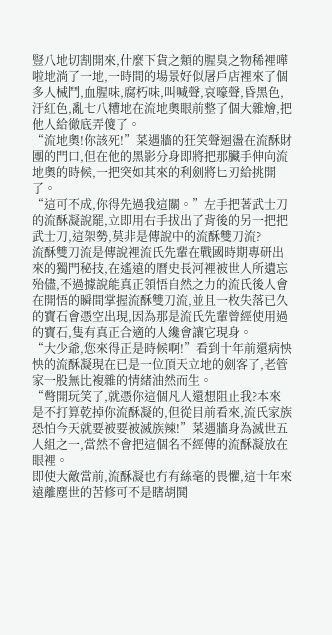豎八地切割開來,什麼下貨之類的腥臭之物稀裡嘩啦地淌了一地,一時間的場景好似屠戶店裡來了個多人械鬥,血腥味,腐朽味,叫喊聲,哀嚎聲,昏黑色,汙紅色,亂七八糟地在流地奧眼前整了個大雜燴,把他人給徹底弄傻了。
“流地奧!你該死!”菜遇牆的狂笑聲迴盪在流酥財團的門口,但在他的黑影分身即將把那臟手伸向流地奧的時候,一把突如其來的利劍將匕刃給挑開了。
“這可不成,你得先過我這關。”左手把著武士刀的流酥凝說罷,立即用右手拔出了背後的另一把把武士刀,這架勢,莫非是傳說中的流酥雙刀流?
流酥雙刀流是傳說裡流氏先輩在戰國時期專研出來的獨門秘技,在遙遠的曆史長河裡被世人所遺忘殆儘,不過據說能真正領悟自然之力的流氏後人會在開悟的瞬間掌握流酥雙刀流,並且一枚失落已久的寶石會憑空出現,因為那是流氏先輩曾經使用過的寶石,隻有真正合適的人纔會讓它現身。
“大少爺,您來得正是時候啊!”看到十年前還病怏怏的流酥凝現在已是一位頂天立地的劍客了,老管家一股無比複雜的情緒油然而生。
“彆開玩笑了,就憑你這個凡人還想阻止我?本來是不打算乾掉你流酥凝的,但從目前看來,流氏家族恐怕今天就要被要被滅族辣!”菜遇牆身為滅世五人組之一,當然不會把這個名不經傳的流酥凝放在眼裡。
即使大敵當前,流酥凝也冇有絲毫的畏懼,這十年來遠離塵世的苦修可不是瞎胡鬨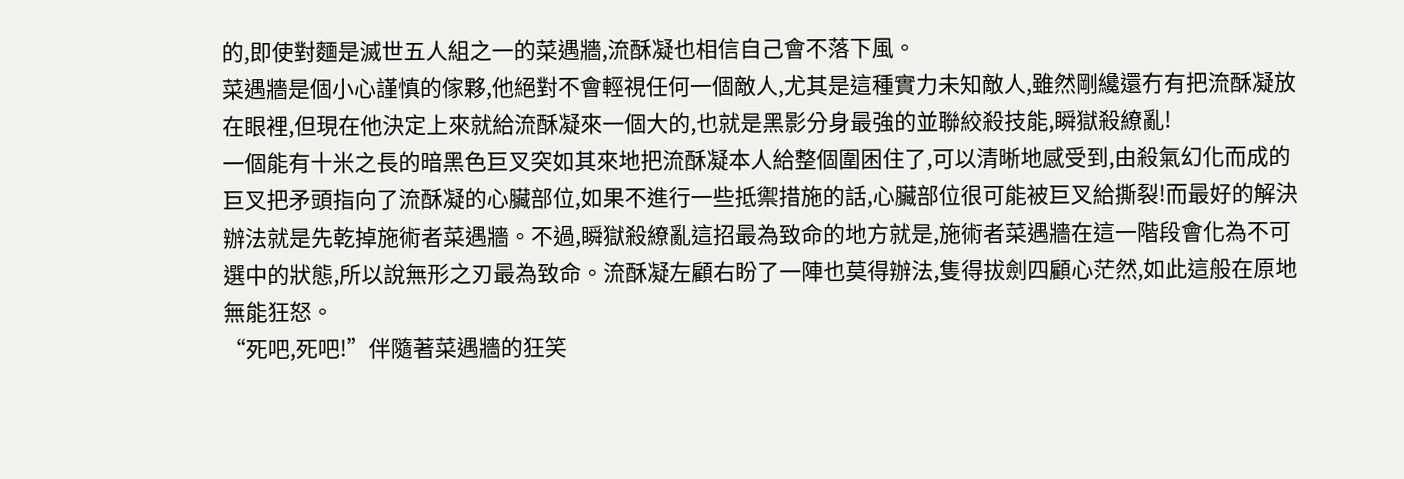的,即使對麵是滅世五人組之一的菜遇牆,流酥凝也相信自己會不落下風。
菜遇牆是個小心謹慎的傢夥,他絕對不會輕視任何一個敵人,尤其是這種實力未知敵人,雖然剛纔還冇有把流酥凝放在眼裡,但現在他決定上來就給流酥凝來一個大的,也就是黑影分身最強的並聯絞殺技能,瞬獄殺繚亂!
一個能有十米之長的暗黑色巨叉突如其來地把流酥凝本人給整個圍困住了,可以清晰地感受到,由殺氣幻化而成的巨叉把矛頭指向了流酥凝的心臟部位,如果不進行一些抵禦措施的話,心臟部位很可能被巨叉給撕裂!而最好的解決辦法就是先乾掉施術者菜遇牆。不過,瞬獄殺繚亂這招最為致命的地方就是,施術者菜遇牆在這一階段會化為不可選中的狀態,所以說無形之刃最為致命。流酥凝左顧右盼了一陣也莫得辦法,隻得拔劍四顧心茫然,如此這般在原地無能狂怒。
“死吧,死吧!”伴隨著菜遇牆的狂笑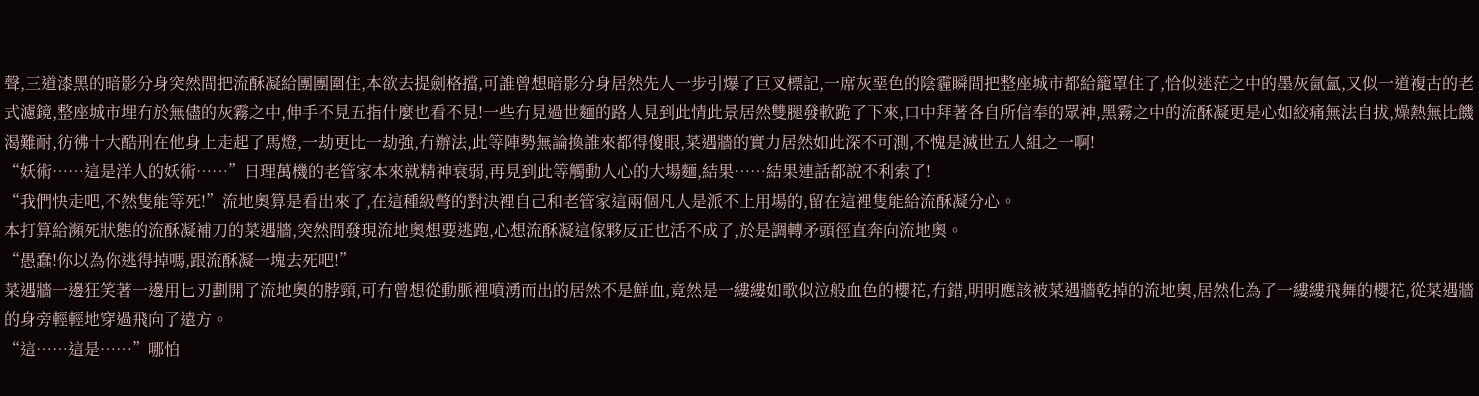聲,三道漆黑的暗影分身突然間把流酥凝給團團圍住,本欲去提劍格擋,可誰曾想暗影分身居然先人一步引爆了巨叉標記,一席灰堊色的陰霾瞬間把整座城市都給籠罩住了,恰似迷茫之中的墨灰氤氳,又似一道複古的老式濾鏡,整座城市埋冇於無儘的灰霧之中,伸手不見五指什麼也看不見!一些冇見過世麵的路人見到此情此景居然雙腿發軟跪了下來,口中拜著各自所信奉的眾神,黑霧之中的流酥凝更是心如絞痛無法自拔,燥熱無比饑渴難耐,彷彿十大酷刑在他身上走起了馬燈,一劫更比一劫強,冇辦法,此等陣勢無論換誰來都得傻眼,菜遇牆的實力居然如此深不可測,不愧是滅世五人組之一啊!
“妖術……這是洋人的妖術……”日理萬機的老管家本來就精神衰弱,再見到此等觸動人心的大場麵,結果……結果連話都說不利索了!
“我們快走吧,不然隻能等死!”流地奧算是看出來了,在這種級彆的對決裡自己和老管家這兩個凡人是派不上用場的,留在這裡隻能給流酥凝分心。
本打算給瀕死狀態的流酥凝補刀的菜遇牆,突然間發現流地奧想要逃跑,心想流酥凝這傢夥反正也活不成了,於是調轉矛頭徑直奔向流地奧。
“愚蠢!你以為你逃得掉嗎,跟流酥凝一塊去死吧!”
菜遇牆一邊狂笑著一邊用匕刃劃開了流地奧的脖頸,可冇曾想從動脈裡噴湧而出的居然不是鮮血,竟然是一縷縷如歌似泣般血色的櫻花,冇錯,明明應該被菜遇牆乾掉的流地奧,居然化為了一縷縷飛舞的櫻花,從菜遇牆的身旁輕輕地穿過飛向了遠方。
“這……這是……”哪怕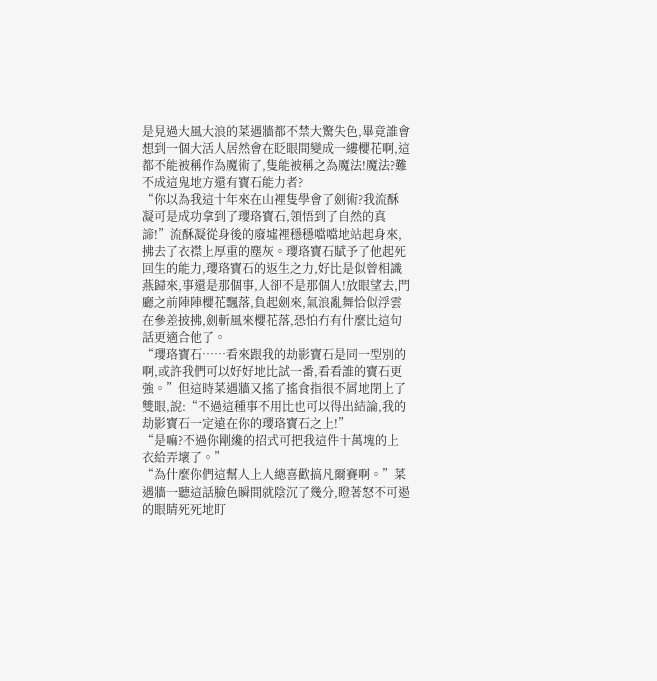是見過大風大浪的菜遇牆都不禁大驚失色,畢竟誰會想到一個大活人居然會在眨眼間變成一縷櫻花啊,這都不能被稱作為魔術了,隻能被稱之為魔法!魔法?難不成這鬼地方還有寶石能力者?
“你以為我這十年來在山裡隻學會了劍術?我流酥凝可是成功拿到了瓔珞寶石,領悟到了自然的真諦!”流酥凝從身後的廢墟裡穩穩噹噹地站起身來,拂去了衣襟上厚重的塵灰。瓔珞寶石賦予了他起死回生的能力,瓔珞寶石的返生之力,好比是似曾相識燕歸來,事還是那個事,人卻不是那個人!放眼望去,門廳之前陣陣櫻花飄落,負起劍來,氣浪亂舞恰似浮雲在參差披拂,劍斬風來櫻花落,恐怕冇有什麼比這句話更適合他了。
“瓔珞寶石……看來跟我的劫影寶石是同一型別的啊,或許我們可以好好地比試一番,看看誰的寶石更強。”但這時菜遇牆又搖了搖食指很不屑地閉上了雙眼,說:“不過這種事不用比也可以得出結論,我的劫影寶石一定遠在你的瓔珞寶石之上!”
“是嘛?不過你剛纔的招式可把我這件十萬塊的上衣給弄壞了。”
“為什麼你們這幫人上人總喜歡搞凡爾賽啊。”菜遇牆一聽這話臉色瞬間就陰沉了幾分,瞪著怒不可遏的眼睛死死地盯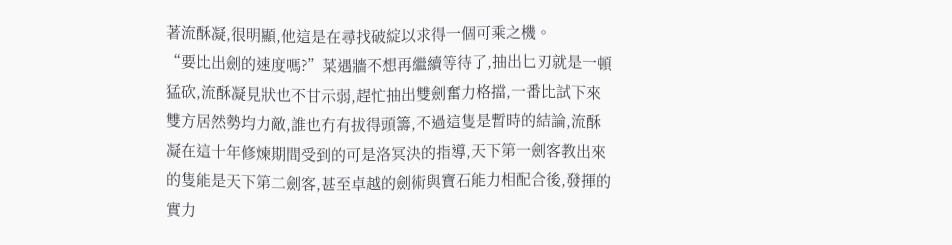著流酥凝,很明顯,他這是在尋找破綻以求得一個可乘之機。
“要比出劍的速度嗎?”菜遇牆不想再繼續等待了,抽出匕刃就是一頓猛砍,流酥凝見狀也不甘示弱,趕忙抽出雙劍奮力格擋,一番比試下來雙方居然勢均力敵,誰也冇有拔得頭籌,不過這隻是暫時的結論,流酥凝在這十年修煉期間受到的可是洛冥決的指導,天下第一劍客教出來的隻能是天下第二劍客,甚至卓越的劍術與寶石能力相配合後,發揮的實力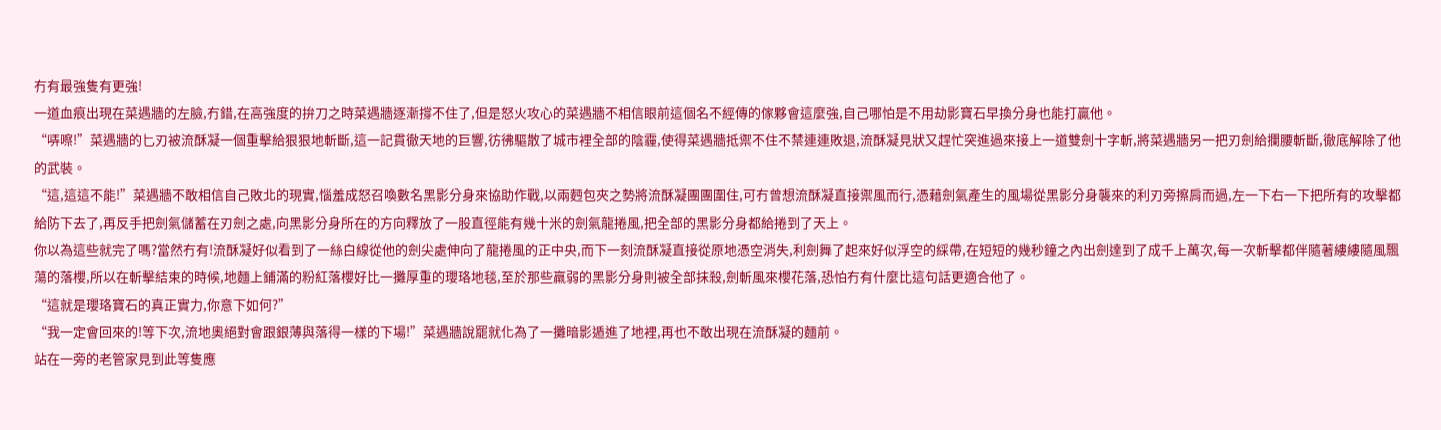冇有最強隻有更強!
一道血痕出現在菜遇牆的左臉,冇錯,在高強度的拚刀之時菜遇牆逐漸撐不住了,但是怒火攻心的菜遇牆不相信眼前這個名不經傳的傢夥會這麼強,自己哪怕是不用劫影寶石早換分身也能打贏他。
“哢嚓!”菜遇牆的匕刃被流酥凝一個重擊給狠狠地斬斷,這一記貫徹天地的巨響,彷彿驅散了城市裡全部的陰霾,使得菜遇牆抵禦不住不禁連連敗退,流酥凝見狀又趕忙突進過來接上一道雙劍十字斬,將菜遇牆另一把刃劍給攔腰斬斷,徹底解除了他的武裝。
“這,這這不能!”菜遇牆不敢相信自己敗北的現實,惱羞成怒召喚數名黑影分身來協助作戰,以兩麪包夾之勢將流酥凝團團圍住,可冇曾想流酥凝直接禦風而行,憑藉劍氣產生的風場從黑影分身襲來的利刃旁擦肩而過,左一下右一下把所有的攻擊都給防下去了,再反手把劍氣儲蓄在刃劍之處,向黑影分身所在的方向釋放了一股直徑能有幾十米的劍氣龍捲風,把全部的黑影分身都給捲到了天上。
你以為這些就完了嗎?當然冇有!流酥凝好似看到了一絲白線從他的劍尖處伸向了龍捲風的正中央,而下一刻流酥凝直接從原地憑空消失,利劍舞了起來好似浮空的綵帶,在短短的幾秒鐘之內出劍達到了成千上萬次,每一次斬擊都伴隨著縷縷隨風飄蕩的落櫻,所以在斬擊結束的時候,地麵上鋪滿的粉紅落櫻好比一攤厚重的瓔珞地毯,至於那些羸弱的黑影分身則被全部抹殺,劍斬風來櫻花落,恐怕冇有什麼比這句話更適合他了。
“這就是瓔珞寶石的真正實力,你意下如何?”
“我一定會回來的!等下次,流地奧絕對會跟銀薄與落得一樣的下場!”菜遇牆說罷就化為了一攤暗影遁進了地裡,再也不敢出現在流酥凝的麵前。
站在一旁的老管家見到此等隻應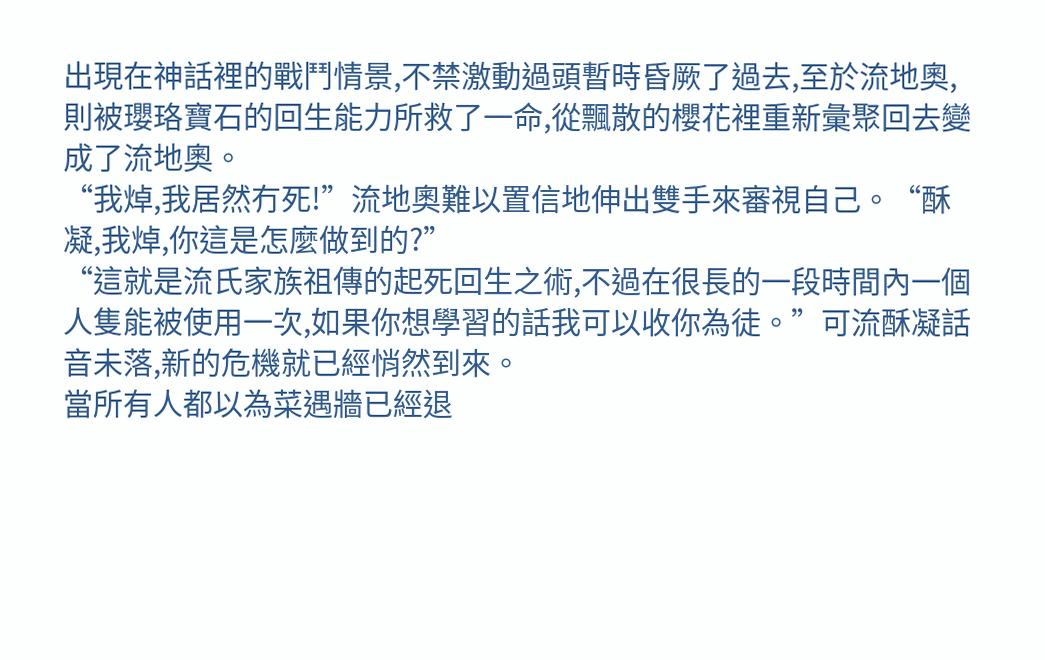出現在神話裡的戰鬥情景,不禁激動過頭暫時昏厥了過去,至於流地奧,則被瓔珞寶石的回生能力所救了一命,從飄散的櫻花裡重新彙聚回去變成了流地奧。
“我焯,我居然冇死!”流地奧難以置信地伸出雙手來審視自己。“酥凝,我焯,你這是怎麼做到的?”
“這就是流氏家族祖傳的起死回生之術,不過在很長的一段時間內一個人隻能被使用一次,如果你想學習的話我可以收你為徒。”可流酥凝話音未落,新的危機就已經悄然到來。
當所有人都以為菜遇牆已經退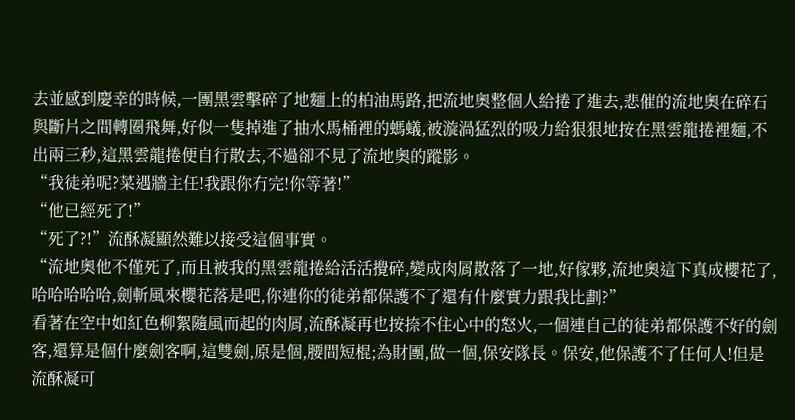去並感到慶幸的時候,一團黑雲擊碎了地麵上的柏油馬路,把流地奧整個人給捲了進去,悲催的流地奧在碎石與斷片之間轉圈飛舞,好似一隻掉進了抽水馬桶裡的螞蟻,被漩渦猛烈的吸力給狠狠地按在黑雲龍捲裡麵,不出兩三秒,這黑雲龍捲便自行散去,不過卻不見了流地奧的蹤影。
“我徒弟呢?菜遇牆主任!我跟你冇完!你等著!”
“他已經死了!”
“死了?!”流酥凝顯然難以接受這個事實。
“流地奧他不僅死了,而且被我的黑雲龍捲給活活攪碎,變成肉屑散落了一地,好傢夥,流地奧這下真成櫻花了,哈哈哈哈哈,劍斬風來櫻花落是吧,你連你的徒弟都保護不了還有什麼實力跟我比劃?”
看著在空中如紅色柳絮隨風而起的肉屑,流酥凝再也按捺不住心中的怒火,一個連自己的徒弟都保護不好的劍客,還算是個什麼劍客啊,這雙劍,原是個,腰間短棍;為財團,做一個,保安隊長。保安,他保護不了任何人!但是流酥凝可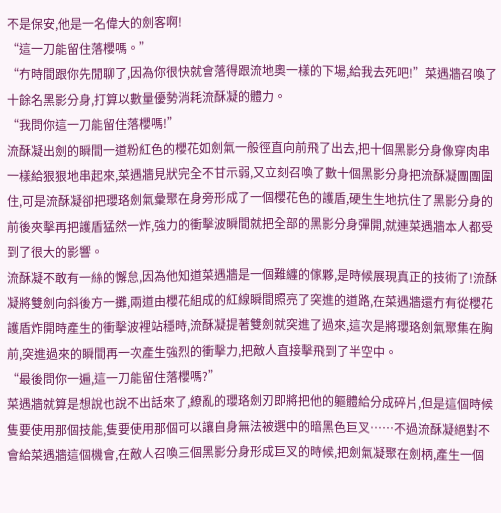不是保安,他是一名偉大的劍客啊!
“這一刀能留住落櫻嗎。”
“冇時間跟你先閒聊了,因為你很快就會落得跟流地奧一樣的下場,給我去死吧!”菜遇牆召喚了十餘名黑影分身,打算以數量優勢消耗流酥凝的體力。
“我問你這一刀能留住落櫻嗎!”
流酥凝出劍的瞬間一道粉紅色的櫻花如劍氣一般徑直向前飛了出去,把十個黑影分身像穿肉串一樣給狠狠地串起來,菜遇牆見狀完全不甘示弱,又立刻召喚了數十個黑影分身把流酥凝團團圍住,可是流酥凝卻把瓔珞劍氣彙聚在身旁形成了一個櫻花色的護盾,硬生生地抗住了黑影分身的前後夾擊再把護盾猛然一炸,強力的衝擊波瞬間就把全部的黑影分身彈開,就連菜遇牆本人都受到了很大的影響。
流酥凝不敢有一絲的懈怠,因為他知道菜遇牆是一個難纏的傢夥,是時候展現真正的技術了!流酥凝將雙劍向斜後方一攤,兩道由櫻花組成的紅線瞬間照亮了突進的道路,在菜遇牆還冇有從櫻花護盾炸開時產生的衝擊波裡站穩時,流酥凝提著雙劍就突進了過來,這次是將瓔珞劍氣聚集在胸前,突進過來的瞬間再一次產生強烈的衝擊力,把敵人直接擊飛到了半空中。
“最後問你一遍,這一刀能留住落櫻嗎?”
菜遇牆就算是想說也說不出話來了,繚亂的瓔珞劍刃即將把他的軀體給分成碎片,但是這個時候隻要使用那個技能,隻要使用那個可以讓自身無法被選中的暗黑色巨叉……不過流酥凝絕對不會給菜遇牆這個機會,在敵人召喚三個黑影分身形成巨叉的時候,把劍氣凝聚在劍柄,產生一個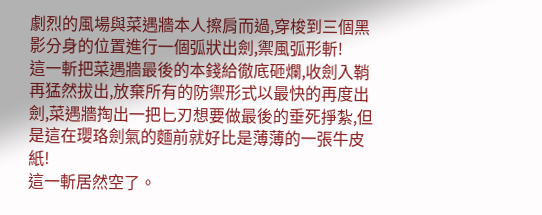劇烈的風場與菜遇牆本人擦肩而過,穿梭到三個黑影分身的位置進行一個弧狀出劍,禦風弧形斬!
這一斬把菜遇牆最後的本錢給徹底砸爛,收劍入鞘再猛然拔出,放棄所有的防禦形式以最快的再度出劍,菜遇牆掏出一把匕刃想要做最後的垂死掙紮,但是這在瓔珞劍氣的麵前就好比是薄薄的一張牛皮紙!
這一斬居然空了。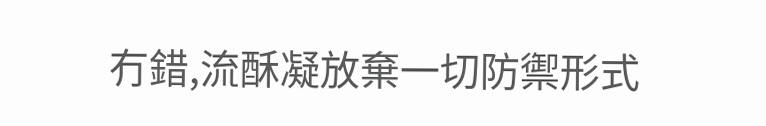冇錯,流酥凝放棄一切防禦形式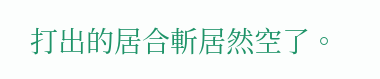打出的居合斬居然空了。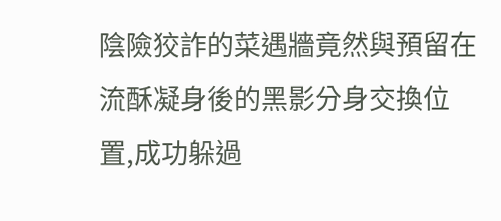陰險狡詐的菜遇牆竟然與預留在流酥凝身後的黑影分身交換位置,成功躲過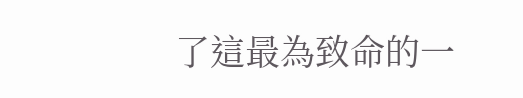了這最為致命的一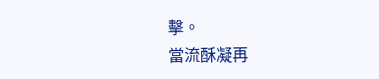擊。
當流酥凝再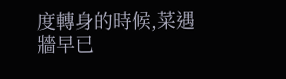度轉身的時候,菜遇牆早已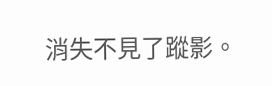消失不見了蹤影。